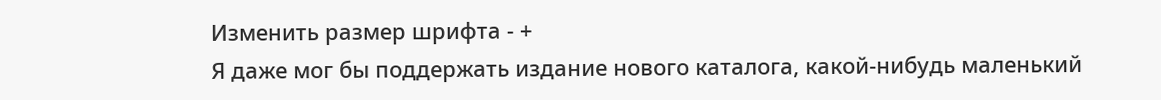Изменить размер шрифта - +
Я даже мог бы поддержать издание нового каталога, какой-нибудь маленький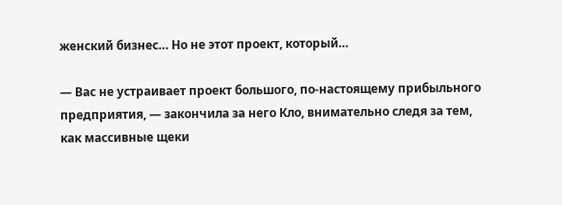женский бизнес… Но не этот проект, который…

— Вас не устраивает проект большого, по-настоящему прибыльного предприятия, — закончила за него Кло, внимательно следя за тем, как массивные щеки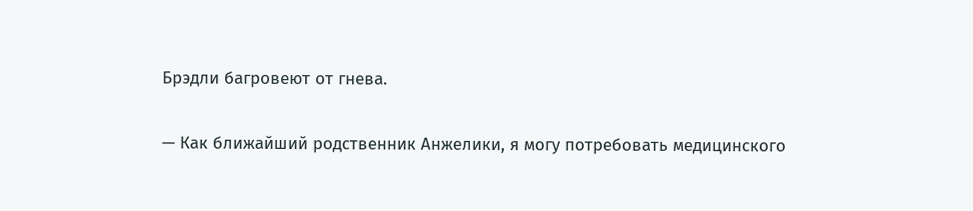Брэдли багровеют от гнева.

— Как ближайший родственник Анжелики, я могу потребовать медицинского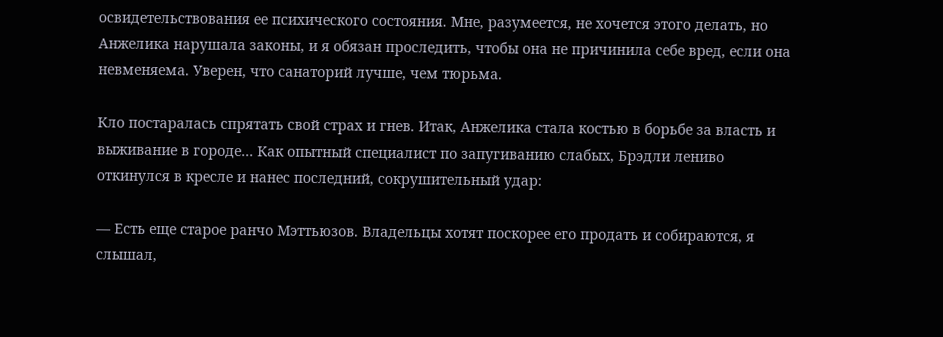освидетельствования ее психического состояния. Мне, разумеется, не хочется этого делать, но Анжелика нарушала законы, и я обязан проследить, чтобы она не причинила себе вред, если она невменяема. Уверен, что санаторий лучше, чем тюрьма.

Кло постаралась спрятать свой страх и гнев. Итак, Анжелика стала костью в борьбе за власть и выживание в городе… Как опытный специалист по запугиванию слабых, Брэдли лениво откинулся в кресле и нанес последний, сокрушительный удар:

— Есть еще старое ранчо Мэттьюзов. Владельцы хотят поскорее его продать и собираются, я слышал,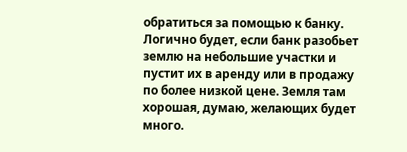обратиться за помощью к банку. Логично будет, если банк разобьет землю на небольшие участки и пустит их в аренду или в продажу по более низкой цене. Земля там хорошая, думаю, желающих будет много.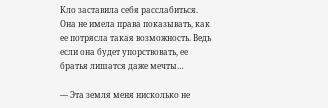Кло заставила себя расслабиться. Она не имела права показывать, как ее потрясла такая возможность. Ведь если она будет упорствовать, ее братья лишатся даже мечты…

— Эта земля меня нисколько не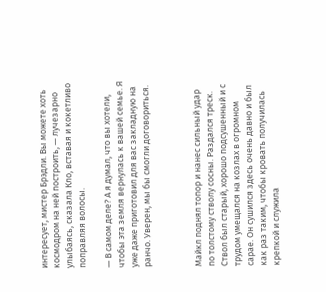интересует, мистер Брэдли. Вы можете хоть космодром на ней построить, — лучезарно улыбаясь, сказала Кло, вставая и кокетливо поправляя волосы.

— В самом деле? А я думал, что вы хотели, чтобы эта земля вернулась к вашей семье. Я уже даже приготовил для вас закладную на ранчо. Уверен, мы бы смогли договориться.



Майкл поднял топор и нанес сильный удар по толстому стволу сосны. Раздался треск. Ствол был старый, хорошо подсушенный и с трудом умещался на козлах в огромном сарае. Он сушился здесь очень давно и был как раз таким, чтобы кровать получилась крепкой и служила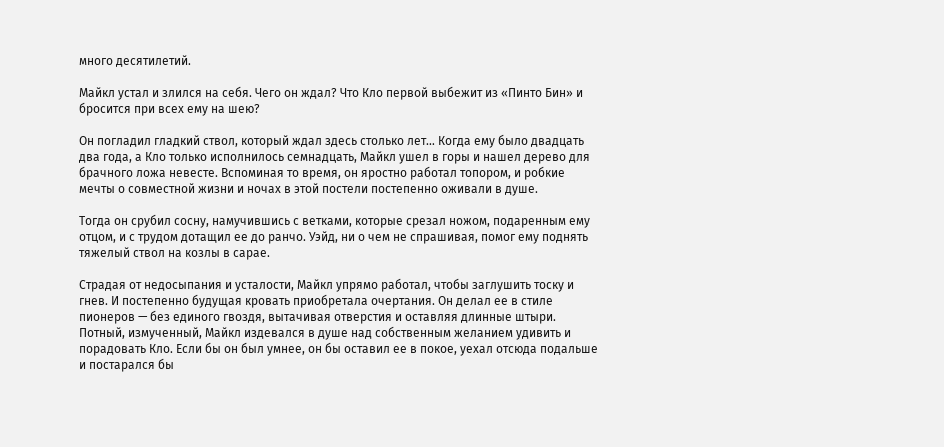много десятилетий.

Майкл устал и злился на себя. Чего он ждал? Что Кло первой выбежит из «Пинто Бин» и бросится при всех ему на шею?

Он погладил гладкий ствол, который ждал здесь столько лет… Когда ему было двадцать два года, а Кло только исполнилось семнадцать, Майкл ушел в горы и нашел дерево для брачного ложа невесте. Вспоминая то время, он яростно работал топором, и робкие мечты о совместной жизни и ночах в этой постели постепенно оживали в душе.

Тогда он срубил сосну, намучившись с ветками, которые срезал ножом, подаренным ему отцом, и с трудом дотащил ее до ранчо. Уэйд, ни о чем не спрашивая, помог ему поднять тяжелый ствол на козлы в сарае.

Страдая от недосыпания и усталости, Майкл упрямо работал, чтобы заглушить тоску и гнев. И постепенно будущая кровать приобретала очертания. Он делал ее в стиле пионеров — без единого гвоздя, вытачивая отверстия и оставляя длинные штыри. Потный, измученный, Майкл издевался в душе над собственным желанием удивить и порадовать Кло. Если бы он был умнее, он бы оставил ее в покое, уехал отсюда подальше и постарался бы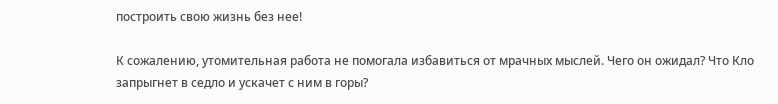построить свою жизнь без нее!

К сожалению, утомительная работа не помогала избавиться от мрачных мыслей. Чего он ожидал? Что Кло запрыгнет в седло и ускачет с ним в горы?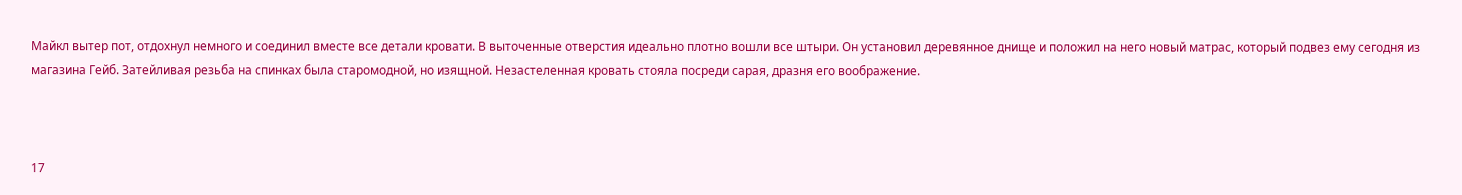Майкл вытер пот, отдохнул немного и соединил вместе все детали кровати. В выточенные отверстия идеально плотно вошли все штыри. Он установил деревянное днище и положил на него новый матрас, который подвез ему сегодня из магазина Гейб. Затейливая резьба на спинках была старомодной, но изящной. Незастеленная кровать стояла посреди сарая, дразня его воображение.



17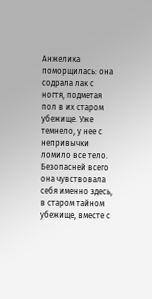Анжелика поморщилась: она содрала лак с ногтя, подметая пол в их старом убежище. Уже темнело, у нее с непривычки ломило все тело. Безопасней всего она чувствовала себя именно здесь, в старом тайном убежище, вместе с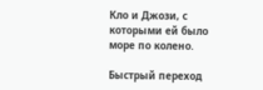Кло и Джози, с которыми ей было море по колено.

Быстрый переход